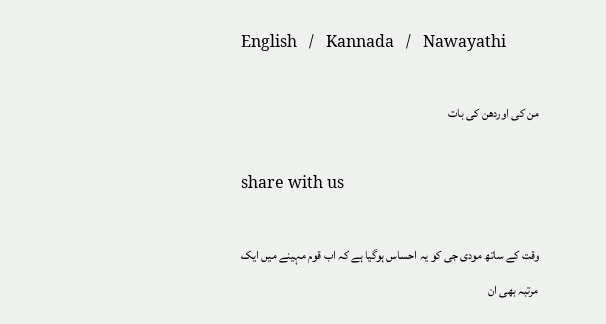English   /   Kannada   /   Nawayathi

من کی اوردھن کی بات

share with us

وقت کے ساتھ مودی جی کو یہ احساس ہوگیا ہے کہ اب قوم مہینے میں ایک مرتبہ بھی ان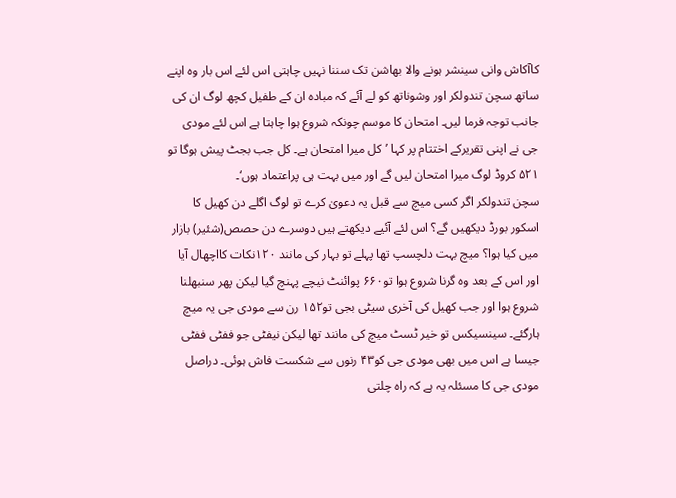کاآکاش وانی سینشر ہونے والا بھاشن تک سننا نہیں چاہتی اس لئے اس بار وہ اپنے ساتھ سچن تندولکر اور وشوناتھ کو لے آئے کہ مبادہ ان کے طفیل کچھ لوگ ان کی جانب توجہ فرما لیں۔ امتحان کا موسم چونکہ شروع ہوا چاہتا ہے اس لئے مودی جی نے اپنی تقریرکے اختتام پر کہا ’کل میرا امتحان ہے۔ کل جب بجٹ پیش ہوگا تو ۵۲۱ کروڈ لوگ میرا امتحان لیں گے اور میں بہت ہی پراعتماد ہوں‘۔
سچن تندولکر اگر کسی میچ سے قبل یہ دعویٰ کرے تو لوگ اگلے دن کھیل کا اسکور بورڈ دیکھیں گے؟ اس لئے آئیے دیکھتے ہیں دوسرے دن حصص(شئیر) بازار میں کیا ہوا؟ میچ بہت دلچسپ تھا پہلے تو بہار کی مانند ۱۲۰نکات کااچھال آیا اور اس کے بعد وہ گرنا شروع ہوا تو۶۶۰ پوائنٹ نیچے پہنچ گیا لیکن پھر سنبھلنا شروع ہوا اور جب کھیل کی آخری سیٹی بجی تو۱۵۲ رن سے مودی جی یہ میچ ہارگئے۔ سینسیکس تو خیر ٹسٹ میچ کی مانند تھا لیکن نیفٹی جو ففٹی ففٹی جیسا ہے اس میں بھی مودی جی کو۴۳ رنوں سے شکست فاش ہوئی۔ دراصل مودی جی کا مسئلہ یہ ہے کہ راہ چلتی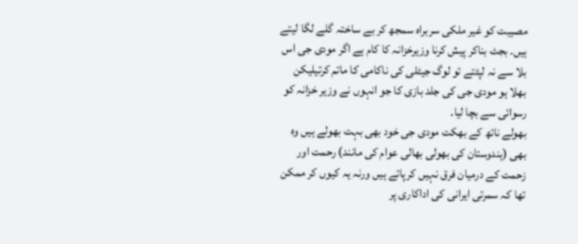مصیبت کو غیر ملکی سربراہ سمجھ کر بے ساختہ گلے لگا لیتے ہیں۔ بجٹ بناکر پیش کرنا وزیرخزانہ کا کام ہے اگر مودی جی اس بلا سے نہ لپٹتے تو لوگ جیٹلی کی ناکامی کا ماتم کرتیلیکن بھلا ہو مودی جی کی جلد بازی کا جو انہوں نے وزیر خزانہ کو رسوائی سے بچا لیا۔
بھولے ناتھ کے بھکت مودی جی خود بھی بہت بھولے ہیں وہ بھی (ہندوستان کی بھولی بھالی عوام کی مانند) رحمت اور زحمت کے درمیان فرق نہیں کرپاتے ہیں ورنہ یہ کیوں کر ممکن تھا کہ سمرتی ایرانی کی اداکاری پر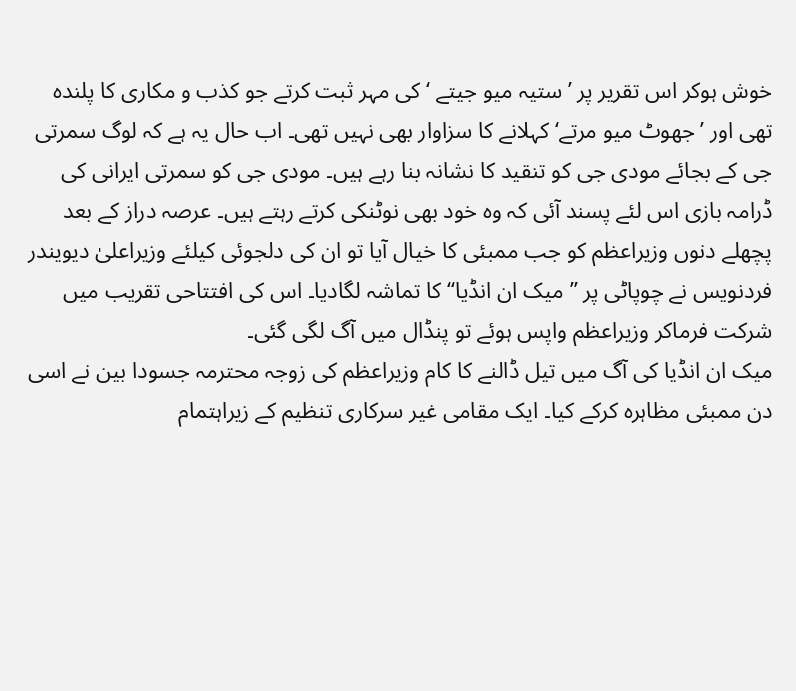خوش ہوکر اس تقریر پر ’ستیہ میو جیتے ‘ کی مہر ثبت کرتے جو کذب و مکاری کا پلندہ تھی اور ’جھوٹ میو مرتے‘ کہلانے کا سزاوار بھی نہیں تھی۔ اب حال یہ ہے کہ لوگ سمرتی جی کے بجائے مودی جی کو تنقید کا نشانہ بنا رہے ہیں۔ مودی جی کو سمرتی ایرانی کی ڈرامہ بازی اس لئے پسند آئی کہ وہ خود بھی نوٹنکی کرتے رہتے ہیں۔ عرصہ دراز کے بعد پچھلے دنوں وزیراعظم کو جب ممبئی کا خیال آیا تو ان کی دلجوئی کیلئے وزیراعلیٰ دیویندر فردنویس نے چوپاٹی پر ’’ میک ان انڈیا‘‘ کا تماشہ لگادیا۔ اس کی افتتاحی تقریب میں شرکت فرماکر وزیراعظم واپس ہوئے تو پنڈال میں آگ لگی گئی۔
میک ان انڈیا کی آگ میں تیل ڈالنے کا کام وزیراعظم کی زوجہ محترمہ جسودا بین نے اسی دن ممبئی مظاہرہ کرکے کیا۔ ایک مقامی غیر سرکاری تنظیم کے زیراہتمام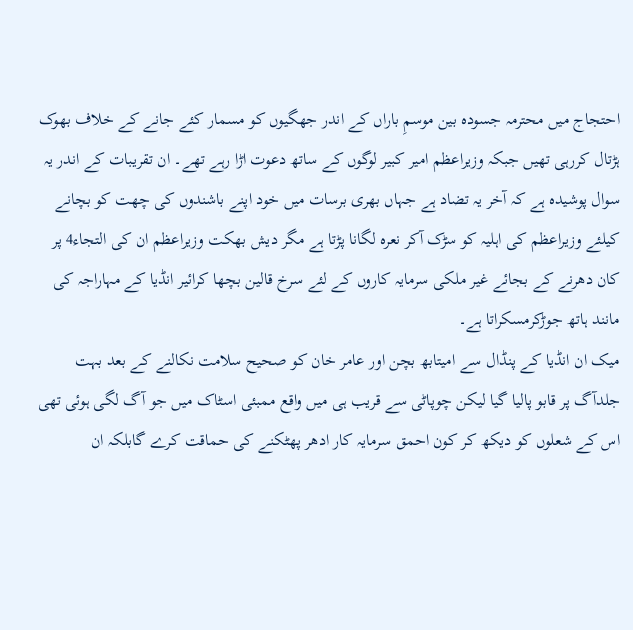احتجاج میں محترمہ جسودہ بین موسمِ باراں کے اندر جھگیوں کو مسمار کئے جانے کے خلاف بھوک ہڑتال کررہی تھیں جبکہ وزیراعظم امیر کبیر لوگوں کے ساتھ دعوت اڑا رہے تھے۔ ان تقریبات کے اندر یہ سوال پوشیدہ ہے کہ آخر یہ تضاد ہے جہاں بھری برسات میں خود اپنے باشندوں کی چھت کو بچانے کیلئے وزیراعظم کی اہلیہ کو سڑک آکر نعرہ لگانا پڑتا ہے مگر دیش بھکت وزیراعظم ان کی التجاء4 پر کان دھرنے کے بجائے غیر ملکی سرمایہ کاروں کے لئے سرخ قالین بچھا کرائیر انڈیا کے مہاراجہ کی مانند ہاتھ جوڑکرمسکراتا ہے۔
میک ان انڈیا کے پنڈال سے امیتابھ بچن اور عامر خان کو صحیح سلامت نکالنے کے بعد بہت جلدآگ پر قابو پالیا گیا لیکن چوپاٹی سے قریب ہی میں واقع ممبئی اسٹاک میں جو آگ لگی ہوئی تھی اس کے شعلوں کو دیکھ کر کون احمق سرمایہ کار ادھر پھٹکنے کی حماقت کرے گابلکہ ان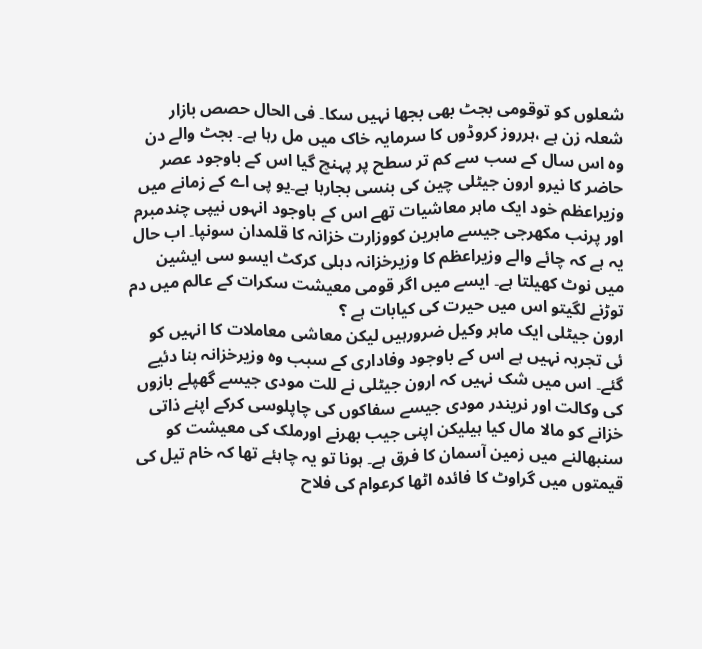شعلوں کو توقومی بجٹ بھی بجھا نہیں سکا۔ فی الحال حصص بازار شعلہ زن ہے ،ہرروز کروڈوں کا سرمایہ خاک میں مل رہا ہے۔ بجٹ والے دن وہ اس سال کے سب سے کم تر سطح پر پہنچ گیا اس کے باوجود عصر حاضر کا نیرو ارون جیٹلی چین کی بنسی بجارہا ہے۔یو پی اے کے زمانے میں وزیراعظم خود ایک ماہر معاشیات تھے اس کے باوجود انہوں نیپی چندمبرم اور پرنب مکھرجی جیسے ماہرین کووزارت خزانہ کا قلمدان سونپا۔ اب حال یہ ہے کہ چائے والے وزیراعظم کا وزیرخزانہ دہلی کرکٹ ایسو سی ایشین میں نوٹ کھیلتا ہے۔ ایسے میں اگر قومی معیشت سکرات کے عالم میں دم توڑنے لگیتو اس میں حیرت کی کیابات ہے ؟
ارون جیٹلی ایک ماہر وکیل ضرورہیں لیکن معاشی معاملات کا انہیں کو ئی تجربہ نہیں ہے اس کے باوجود وفاداری کے سبب وہ وزیرخزانہ بنا دئیے گئے۔ اس میں شک نہیں کہ ارون جیٹلی نے للت مودی جیسے گھپلے بازوں کی وکالت اور نریندر مودی جیسے سفاکوں کی چاپلوسی کرکے اپنے ذاتی خزانے کو مالا مال کیا ہیلیکن اپنی جیب بھرنے اورملک کی معیشت کو سنبھالنے میں زمین آسمان کا فرق ہے۔ ہونا تو یہ چاہئے تھا کہ خام تیل کی قیمتوں میں گراوٹ کا فائدہ اٹھا کرعوام کی فلاح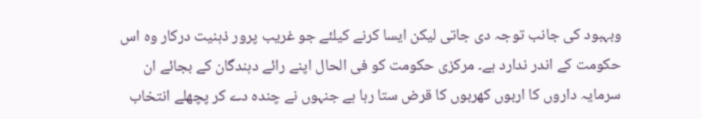وبہبود کی جانب توجہ دی جاتی لیکن ایسا کرنے کیلئے جو غریب پرور ذہنیت درکار وہ اس حکومت کے اندر ندارد ہے۔ مرکزی حکومت کو فی الحال اپنے رائے دہندگان کے بجائے ان سرمایہ داروں کا اربوں کھربوں کا قرض ستا رہا ہے جنہوں نے چندہ دے کر پچھلے انتخاب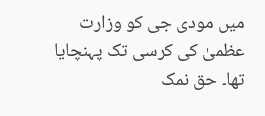میں مودی جی کو وزارت عظمیٰ کی کرسی تک پہنچایا تھا۔ حق نمک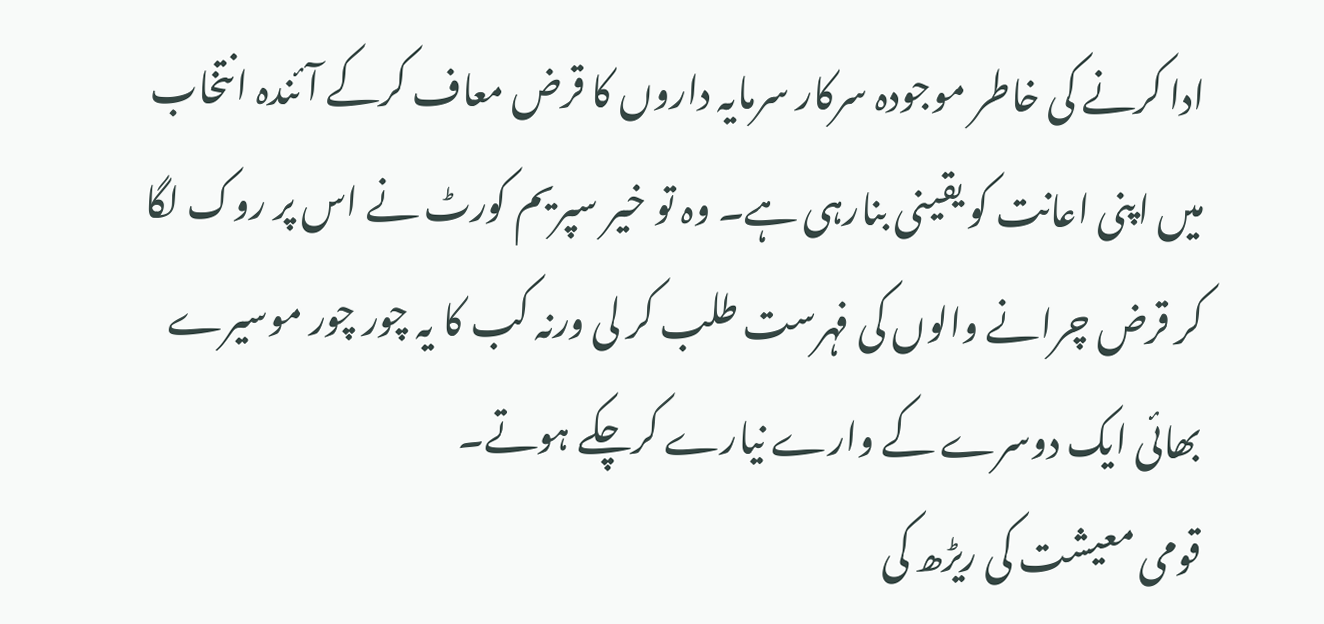ادا کرنے کی خاطر موجودہ سرکار سرمایہ داروں کا قرض معاف کرکے آئندہ انتخاب میں اپنی اعانت کو یقینی بنارہی ہے۔ وہ تو خیر سپریم کورٹ نے اس پر روک لگا کر قرض چرانے والوں کی فہرست طلب کر لی ورنہ کب کا یہ چور چور موسیرے بھائی ایک دوسرے کے وارے نیارے کرچکے ہوتے۔
قومی معیشت کی ریڑھ کی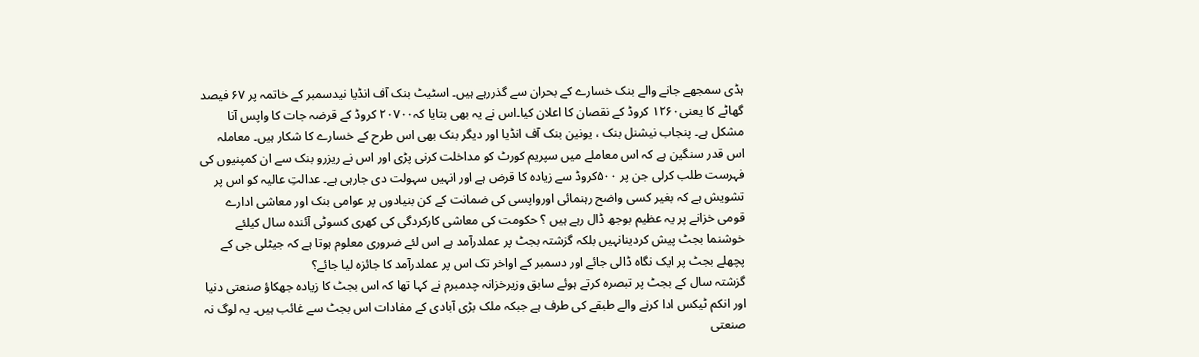ہڈی سمجھے جانے والے بنک خسارے کے بحران سے گذررہے ہیں۔ اسٹیٹ بنک آف انڈیا نیدسمبر کے خاتمہ پر ۶۷ فیصد گھاٹے کا یعنی۱۲۶۰ کروڈ کے نقصان کا اعلان کیا۔اس نے یہ بھی بتایا کہ۲۰۷۰۰ کروڈ کے قرضہ جات کا واپس آنا مشکل ہے۔ پنجاب نیشنل بنک ، یونین بنک آف انڈیا اور دیگر بنک بھی اس طرح کے خسارے کا شکار ہیں۔ معاملہ اس قدر سنگین ہے کہ اس معاملے میں سپریم کورٹ کو مداخلت کرنی پڑی اور اس نے ریزرو بنک سے ان کمپنیوں کی فہرست طلب کرلی جن پر ۵۰۰کروڈ سے زیادہ کا قرض ہے اور انہیں سہولت دی جارہی ہے۔ عدالتِ عالیہ کو اس پر تشویش ہے کہ بغیر کسی واضح رہنمائی اورواپسی کی ضمانت کے کن بنیادوں پر عوامی بنک اور معاشی ادارے قومی خزانے پر یہ عظیم بوجھ ڈال رہے ہیں ؟ حکومت کی معاشی کارکردگی کی کھری کسوٹی آئندہ سال کیلئے خوشنما بجٹ پیش کردینانہیں بلکہ گزشتہ بجٹ پر عملدرآمد ہے اس لئے ضروری معلوم ہوتا ہے کہ جیٹلی جی کے پچھلے بجٹ پر ایک نگاہ ڈالی جائے اور دسمبر کے اواخر تک اس پر عملدرآمد کا جائزہ لیا جائے؟
گزشتہ سال کے بجٹ پر تبصرہ کرتے ہوئے سابق وزیرخزانہ چدمبرم نے کہا تھا کہ اس بجٹ کا زیادہ جھکاؤ صنعتی دنیا اور انکم ٹیکس ادا کرنے والے طبقے کی طرف ہے جبکہ ملک بڑی آبادی کے مفادات اس بجٹ سے غائب ہیں۔ یہ لوگ نہ صنعتی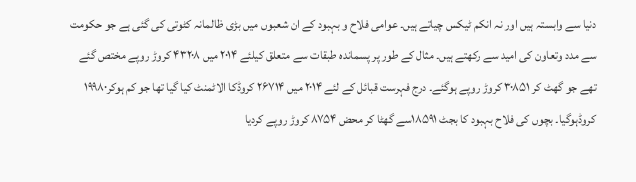دنیا سے وابستہ ہیں اور نہ انکم ٹیکس چیاتے ہیں۔ عوامی فلاح و بہبود کے ان شعبوں میں بڑی ظالمانہ کٹوتی کی گئی ہے جو حکومت سے مدد وتعاون کی امید سے رکھتے ہیں۔ مثال کے طور پر پسماندہ طبقات سے متعلق کیلئے ۲۰۱۴ میں ۴۳۲۰۸ کروڑ روپے مختص گئے تھے جو گھٹ کر ۳۰۸۵۱ کروڑ روپے ہوگئے۔ درج فہرست قبائل کے لئے ۲۰۱۴ میں ۲۶۷۱۴ کروڈکا الاٹمنٹ کیا گیا تھا جو کم ہوکر۱۹۹۸۰ کروڈہوگیا۔ بچوں کی فلاح بہبود کا بجٹ ۱۸۵۹۱سے گھٹا کر محض ۸۷۵۴ کروڑ روپے کردیا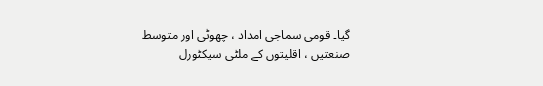گیا۔ قومی سماجی امداد ، چھوٹی اور متوسط صنعتیں ، اقلیتوں کے ملٹی سیکٹورل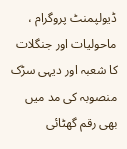ڈیولپمنٹ پروگرام ، ماحولیات اور جنگلات کا شعبہ اور دیہی سڑک منصوبہ کی مد میں بھی رقم گھٹائی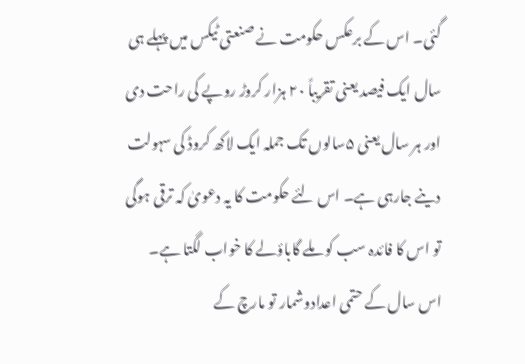گئی۔ اس کے برعکس حکومت نے صنعتی ٹیکس میں پہلے ہی سال ایک فیصد یعنی تقریباً ۲۰ ہزار کروڑ روپے کی راحت دی اور ہر سال یعنی ۵سالوں تک جملہ ایک لاکھ کروڈ کی سہولت دینے جارہی ہے۔ اس لئے حکومت کا یہ دعویٰ کہ ترقی ہوگی تو اس کا فائدہ سب کو ملے گاباؤلے کا خواب لگتا ہے۔
اس سال کے حتمی اعدادوشمار تو مارچ کے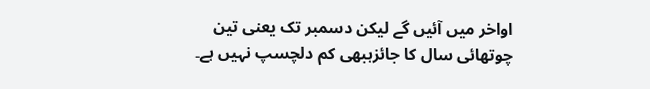اواخر میں آئیں گے لیکن دسمبر تک یعنی تین چوتھائی سال کا جائزہبھی کم دلچسپ نہیں ہے۔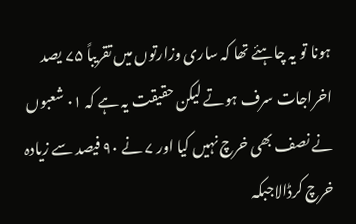ہونا تو یہ چاہئے تھا کہ ساری وزارتوں میں تقریباً ۷۵ یصد اخراجات سرف ہوتے لیکن حقیقت یہ ہے کہ ۰۱ شعبوں نے نصف بھی خرچ نہیں کیا اور ۷ نے ۹۰ فیصد سے زیادہ خرچ کرڈالاجبکہ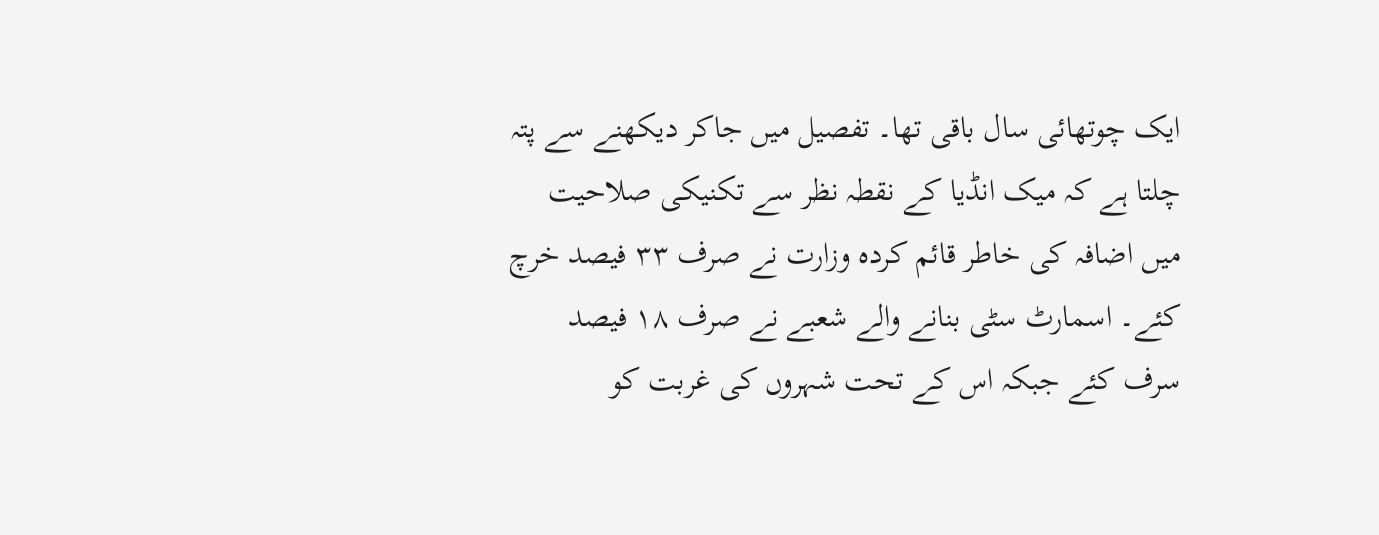ایک چوتھائی سال باقی تھا۔ تفصیل میں جاکر دیکھنے سے پتہ چلتا ہے کہ میک انڈیا کے نقطہ نظر سے تکنیکی صلاحیت میں اضافہ کی خاطر قائم کردہ وزارت نے صرف ۳۳ فیصد خرچ کئے۔ اسمارٹ سٹی بنانے والے شعبے نے صرف ۱۸ فیصد سرف کئے جبکہ اس کے تحت شہروں کی غربت کو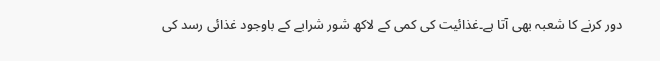دور کرنے کا شعبہ بھی آتا ہے۔غذائیت کی کمی کے لاکھ شور شرابے کے باوجود غذائی رسد کی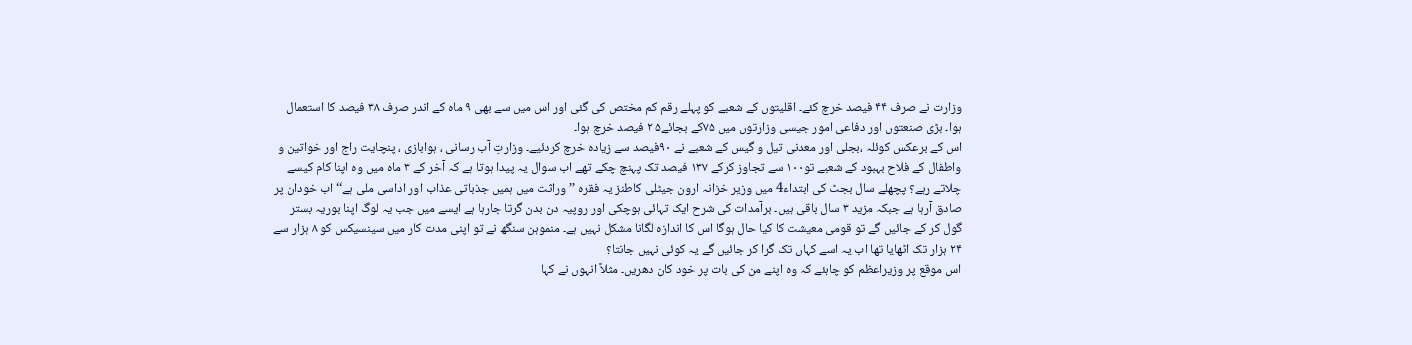وزارت نے صرف ۴۴ فیصد خرچ کئے۔ اقلیتوں کے شعبے کو پہلے رقم کم مختص کی گئی اور اس میں سے بھی ۹ ماہ کے اندر صرف ۳۸ فیصد کا استعمال ہوا۔ بڑی صنعتوں اور دفاعی امور جیسی وزارتوں میں ۷۵کے بجائے۵ ۲ فیصد خرچ ہوا۔
اس کے برعکس کوئلہ ،بجلی اور معدنی تیل و گیس کے شعبے نے ۹۰فیصد سے زیادہ خرچ کردئیے۔ وزارتِ آب رسانی ، ہوابازی ، پنچایت راج اور خواتین و واطفال کے فلاح بہبود کے شعبے تو۱۰۰ سے تجاوز کرکے ۱۳۷ فیصد تک پہنچ چکے تھے اب سوال یہ پیدا ہوتا ہے کہ آخر کے ۳ ماہ میں وہ اپنا کام کیسے چلاتے رہے؟ پچھلے سال بجٹ کی ابتداء4 میں وزیر خزانہ ارون جیٹلی کاطنز یہ فقرہ ’’وراثت میں ہمیں جذباتی عذاب اور اداسی ملی ہے‘‘ اب خودان پر صادق آرہا ہے جبکہ مزید ۳ سال باقی ہیں۔ برآمدات کی شرح ایک تہائی ہوچکی اور روپیہ دن بدن گرتا جارہا ہے ایسے میں جب یہ لوگ اپنا بوریہ بستر گول کر کے جائیں گے تو قومی معیشت کا کیا حال ہوگا اس کا اندازہ لگانا مشکل نہیں ہے۔ منموہن سنگھ نے تو اپنی مدت کار میں سینسیکس کو ۸ ہزار سے ۲۴ ہزار تک اٹھایا تھا اب یہ اسے کہاں تک گرا کر جائیں گے یہ کوئی نہیں جانتا؟
اس موقع پر وزیراعظم کو چاہئے کہ وہ اپنے من کی بات پر خود کان دھریں۔ مثلاً انہوں نے کہا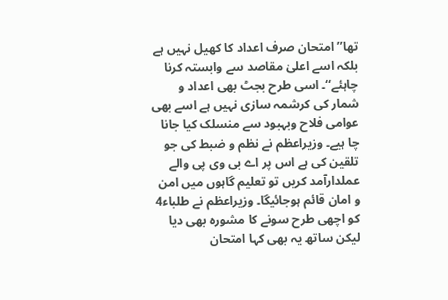تھا’’ امتحان صرف اعداد کا کھیل نہیں ہے بلکہ اسے اعلیٰ مقاصد سے وابستہ کرنا چاہئے‘‘۔ اسی طرح بجٹ بھی اعداد و شمار کی کرشمہ سازی نہیں ہے اسے بھی عوامی فلاح وبہبود سے منسلک کیا جانا چا ہیے۔ وزیراعظم نے نظم و ضبط کی جو تلقین کی ہے اس پر اے بی وی پی والے عملدارآمد کریں تو تعلیم گاہوں میں امن و امان قائم ہوجائیگا۔ وزیراعظم نے طلباء4 کو اچھی طرح سونے کا مشورہ بھی دیا لیکن ساتھ یہ بھی کہا امتحان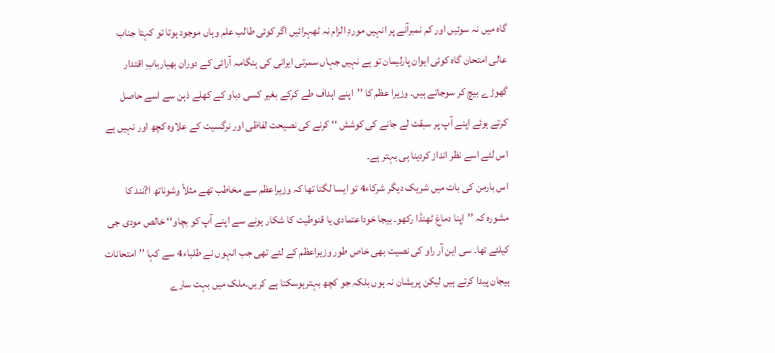گاہ میں نہ سوئیں اور کم نمبرآنے پر انہیں موردِ الزام نہ ٹھہرائیں اگر کوئی طالب علم وہاں موجود ہوتا تو کہتا جناب عالی امتحان گاہ کوئی ایوان پارلیمان تو ہے نہیں جہاں سمرتی ایرانی کی ہنگامہ آرائی کے دوران بھیاربابِ اقتدار گھوڑے بیچ کر سوجاتے ہیں۔ وزیرا عظم کا ’’اپنے اہداف طے کرکے بغیر کسی دباو کے کھلے ذہن سے اسے حاصل کرتے ہوئے اپنے آپ پر سبقت لے جانے کی کوشش ‘‘ کرنے کی نصیحت لفاظی اور نرگسیت کے علاوہ کچھ اور نہیں ہے اس لئے اسے نظر انداز کردینا ہی بہتر ہے۔
اس بارمن کی بات میں شریک دیگر شرکاء4 تو ایسا لگتا تھا کہ وزیراعظم سے مخاطب تھے مثلاً وشوناتھ ا?نند کا مشورہ کہ ’’اپنا دماغ ٹھنڈا رکھو۔ بیجا خوداعتمادی یا قنوطیت کا شکار ہونے سے اپنے آپ کو بچاو‘‘ خالص مودی جی کیلئے تھا۔ سی این آر راو کی نصیت بھی خاص طور وزیراعظم کے لئے تھی جب انہوں نے طلباء4 سے کہا ’’ امتحانات ہیجان پیدا کرتے ہیں لیکن پریشان نہ ہوں بلکہ جو کچھ بہترہوسکتا ہے کریں۔ملک میں بہت سارے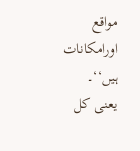مواقع اورامکانات ہیں‘‘۔ یعنی کل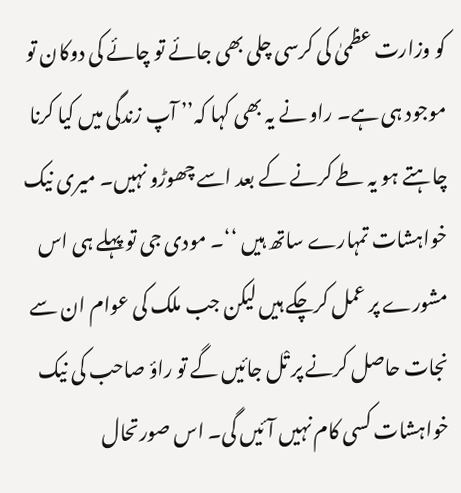کو وزارت عظمیٰ کی کرسی چلی بھی جائے تو چائے کی دوکان تو موجود ہی ہے۔ راو نے یہ بھی کہا کہ’’ آپ زندگی میں کیا کرنا چاہتے ہو یہ طے کرنے کے بعد اسے چھوڑو نہیں۔ میری نیک خواہشات تمہارے ساتھ ہیں ‘‘۔ مودی جی تو پہلے ہی اس مشورے پر عمل کرچکے ہیں لیکن جب ملک کی عوام ان سے نجات حاصل کرنے پر تْل جائیں گے تو راؤ صاحب کی نیک خواہشات کسی کام نہیں آئیں گی۔ اس صورتحال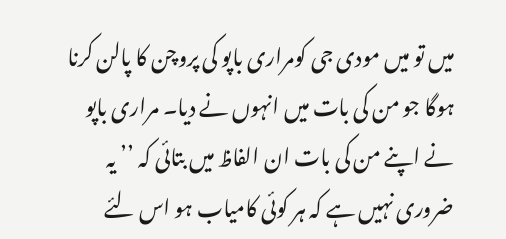میں تو میں مودی جی کومراری باپو کی پروچن کا پالن کرنا ہوگا جو من کی بات میں انہوں نے دیا۔ مراری باپو نے اپنے من کی بات ان الفاظ میں بتائی کہ ’’ یہ ضروری نہیں ہے کہ ہر کوئی کامیاب ہو اس لئے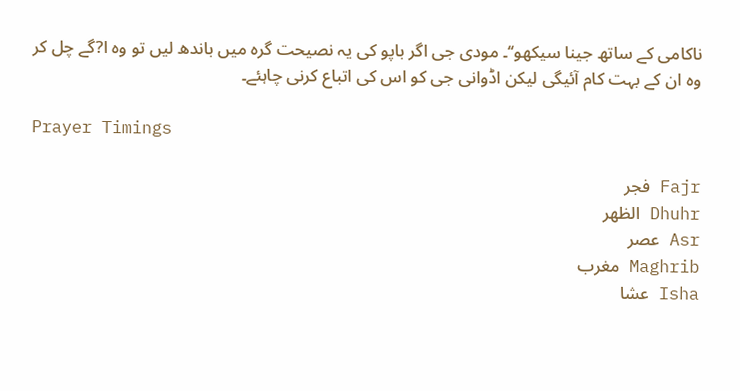ناکامی کے ساتھ جینا سیکھو‘‘۔ مودی جی اگر باپو کی یہ نصیحت گرہ میں باندھ لیں تو وہ ا?گے چل کر وہ ان کے بہت کام آئیگی لیکن اڈوانی جی کو اس کی اتباع کرنی چاہئے۔

Prayer Timings

Fajr فجر
Dhuhr الظهر
Asr عصر
Maghrib مغرب
Isha عشا